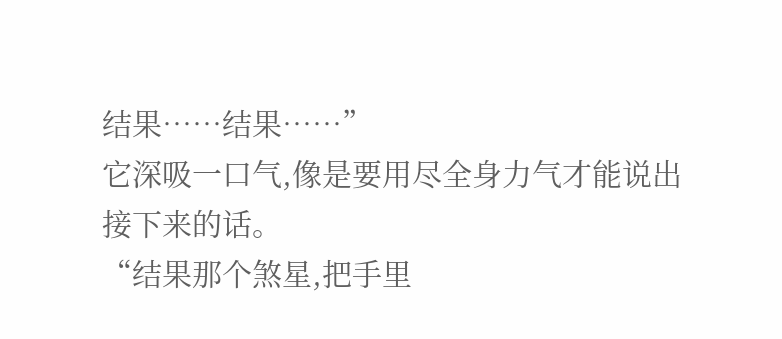结果……结果……”
它深吸一口气,像是要用尽全身力气才能说出接下来的话。
“结果那个煞星,把手里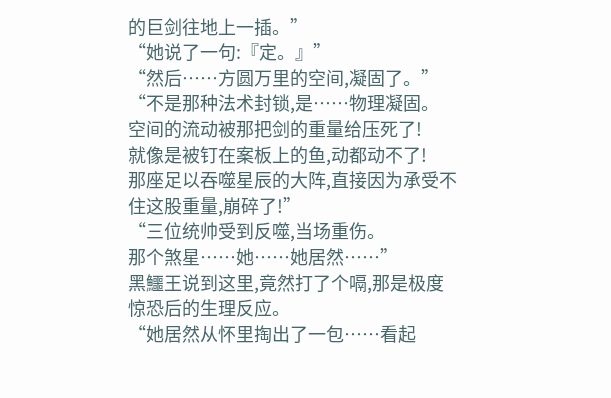的巨剑往地上一插。”
“她说了一句:『定。』”
“然后……方圆万里的空间,凝固了。”
“不是那种法术封锁,是……物理凝固。
空间的流动被那把剑的重量给压死了!
就像是被钉在案板上的鱼,动都动不了!
那座足以吞噬星辰的大阵,直接因为承受不住这股重量,崩碎了!”
“三位统帅受到反噬,当场重伤。
那个煞星……她……她居然……”
黑鱷王说到这里,竟然打了个嗝,那是极度惊恐后的生理反应。
“她居然从怀里掏出了一包……看起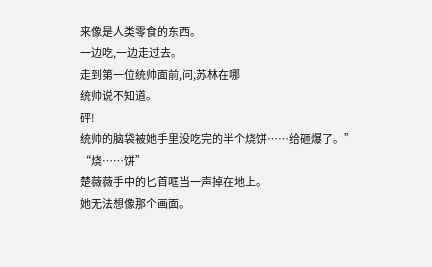来像是人类零食的东西。
一边吃,一边走过去。
走到第一位统帅面前,问,苏林在哪
统帅说不知道。
砰!
统帅的脑袋被她手里没吃完的半个烧饼……给砸爆了。”
“烧……饼”
楚薇薇手中的匕首哐当一声掉在地上。
她无法想像那个画面。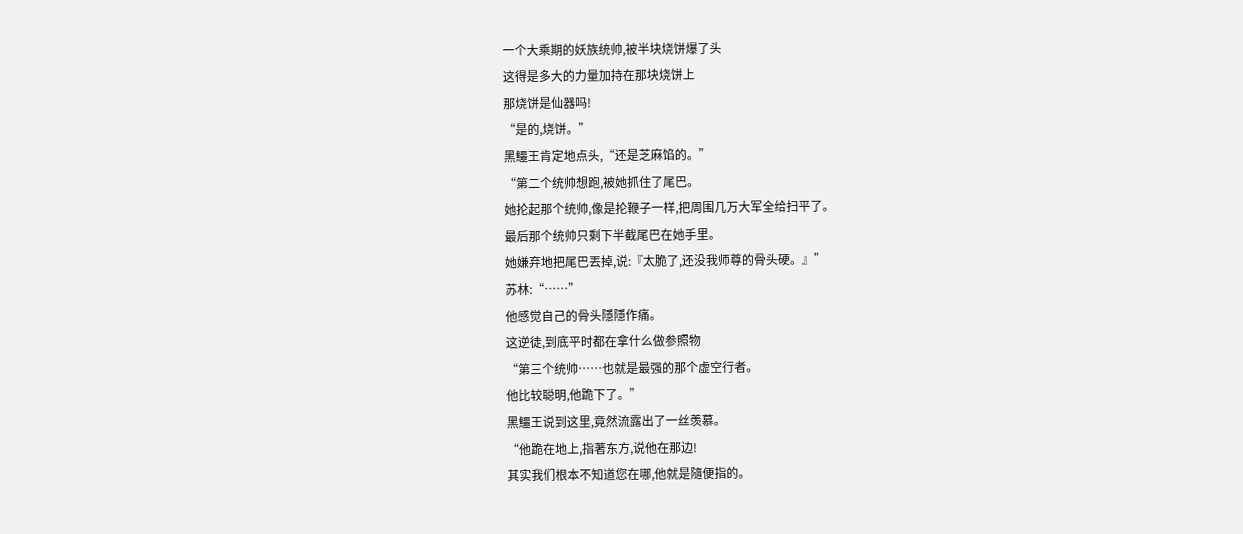一个大乘期的妖族统帅,被半块烧饼爆了头
这得是多大的力量加持在那块烧饼上
那烧饼是仙器吗!
“是的,烧饼。”
黑鱷王肯定地点头,“还是芝麻馅的。”
“第二个统帅想跑,被她抓住了尾巴。
她抡起那个统帅,像是抡鞭子一样,把周围几万大军全给扫平了。
最后那个统帅只剩下半截尾巴在她手里。
她嫌弃地把尾巴丟掉,说:『太脆了,还没我师尊的骨头硬。』”
苏林:“……”
他感觉自己的骨头隱隱作痛。
这逆徒,到底平时都在拿什么做参照物
“第三个统帅……也就是最强的那个虚空行者。
他比较聪明,他跪下了。”
黑鱷王说到这里,竟然流露出了一丝羡慕。
“他跪在地上,指著东方,说他在那边!
其实我们根本不知道您在哪,他就是隨便指的。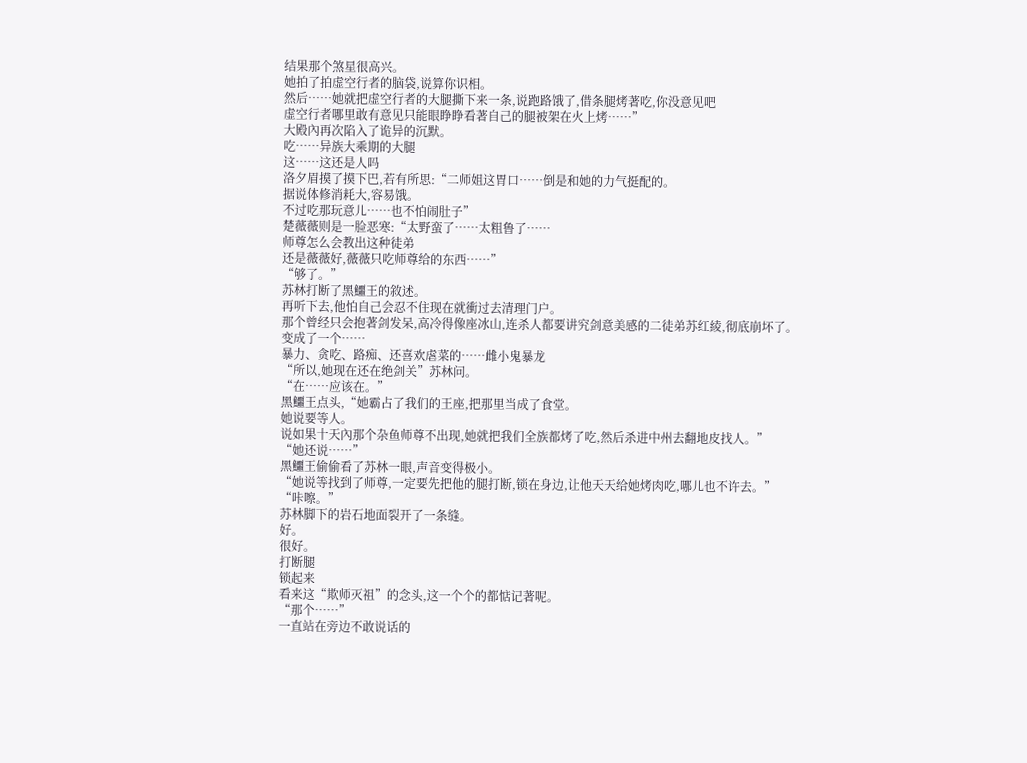结果那个煞星很高兴。
她拍了拍虚空行者的脑袋,说算你识相。
然后……她就把虚空行者的大腿撕下来一条,说跑路饿了,借条腿烤著吃,你没意见吧
虚空行者哪里敢有意见只能眼睁睁看著自己的腿被架在火上烤……”
大殿內再次陷入了诡异的沉默。
吃……异族大乘期的大腿
这……这还是人吗
洛夕眉摸了摸下巴,若有所思:“二师姐这胃口……倒是和她的力气挺配的。
据说体修消耗大,容易饿。
不过吃那玩意儿……也不怕闹肚子”
楚薇薇则是一脸恶寒:“太野蛮了……太粗鲁了……
师尊怎么会教出这种徒弟
还是薇薇好,薇薇只吃师尊给的东西……”
“够了。”
苏林打断了黑鱷王的敘述。
再听下去,他怕自己会忍不住现在就衝过去清理门户。
那个曾经只会抱著剑发呆,高冷得像座冰山,连杀人都要讲究剑意美感的二徒弟苏红綾,彻底崩坏了。
变成了一个……
暴力、贪吃、路痴、还喜欢虐菜的……雌小鬼暴龙
“所以,她现在还在绝剑关”苏林问。
“在……应该在。”
黑鱷王点头,“她霸占了我们的王座,把那里当成了食堂。
她说要等人。
说如果十天內那个杂鱼师尊不出现,她就把我们全族都烤了吃,然后杀进中州去翻地皮找人。”
“她还说……”
黑鱷王偷偷看了苏林一眼,声音变得极小。
“她说等找到了师尊,一定要先把他的腿打断,锁在身边,让他天天给她烤肉吃,哪儿也不许去。”
“咔嚓。”
苏林脚下的岩石地面裂开了一条缝。
好。
很好。
打断腿
锁起来
看来这“欺师灭祖”的念头,这一个个的都惦记著呢。
“那个……”
一直站在旁边不敢说话的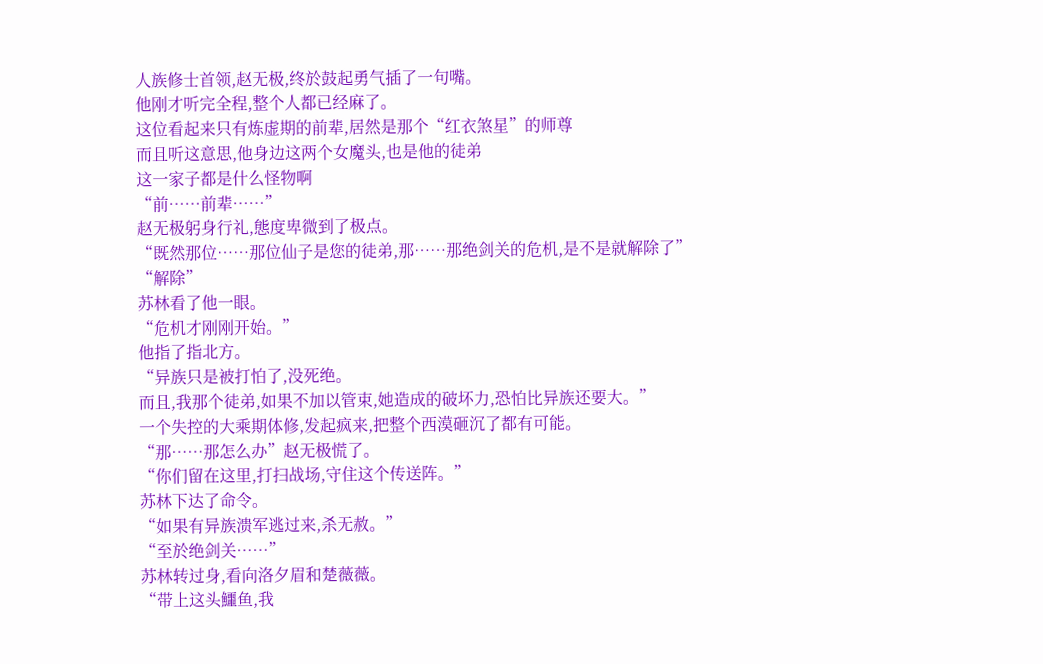人族修士首领,赵无极,终於鼓起勇气插了一句嘴。
他刚才听完全程,整个人都已经麻了。
这位看起来只有炼虚期的前辈,居然是那个“红衣煞星”的师尊
而且听这意思,他身边这两个女魔头,也是他的徒弟
这一家子都是什么怪物啊
“前……前辈……”
赵无极躬身行礼,態度卑微到了极点。
“既然那位……那位仙子是您的徒弟,那……那绝剑关的危机,是不是就解除了”
“解除”
苏林看了他一眼。
“危机才刚刚开始。”
他指了指北方。
“异族只是被打怕了,没死绝。
而且,我那个徒弟,如果不加以管束,她造成的破坏力,恐怕比异族还要大。”
一个失控的大乘期体修,发起疯来,把整个西漠砸沉了都有可能。
“那……那怎么办”赵无极慌了。
“你们留在这里,打扫战场,守住这个传送阵。”
苏林下达了命令。
“如果有异族溃军逃过来,杀无赦。”
“至於绝剑关……”
苏林转过身,看向洛夕眉和楚薇薇。
“带上这头鱷鱼,我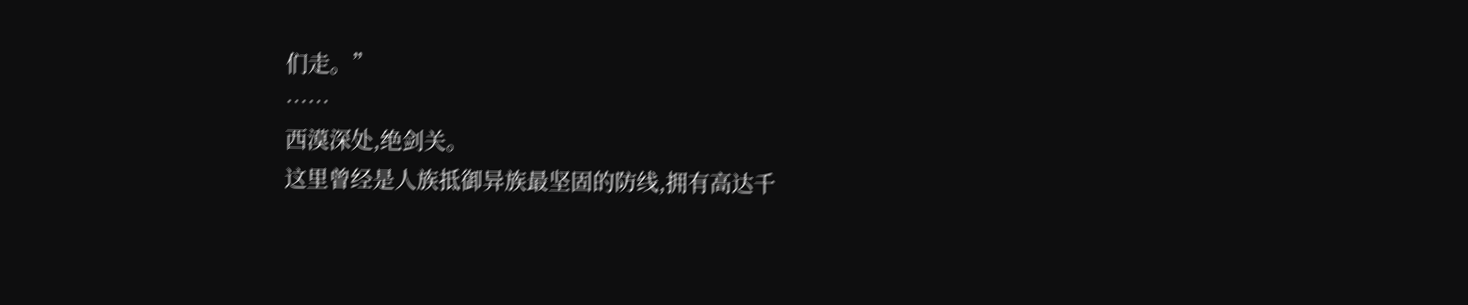们走。”
……
西漠深处,绝剑关。
这里曾经是人族抵御异族最坚固的防线,拥有高达千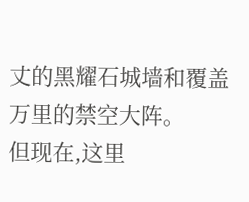丈的黑耀石城墙和覆盖万里的禁空大阵。
但现在,这里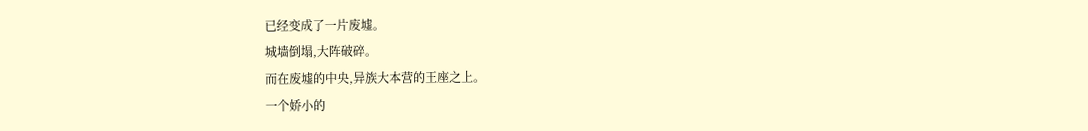已经变成了一片废墟。
城墙倒塌,大阵破碎。
而在废墟的中央,异族大本营的王座之上。
一个娇小的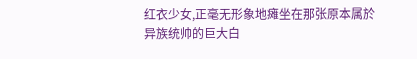红衣少女,正毫无形象地瘫坐在那张原本属於异族统帅的巨大白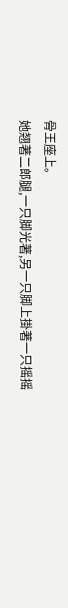骨王座上。
她翘著二郎腿,一只脚光著,另一只脚上掛著一只摇摇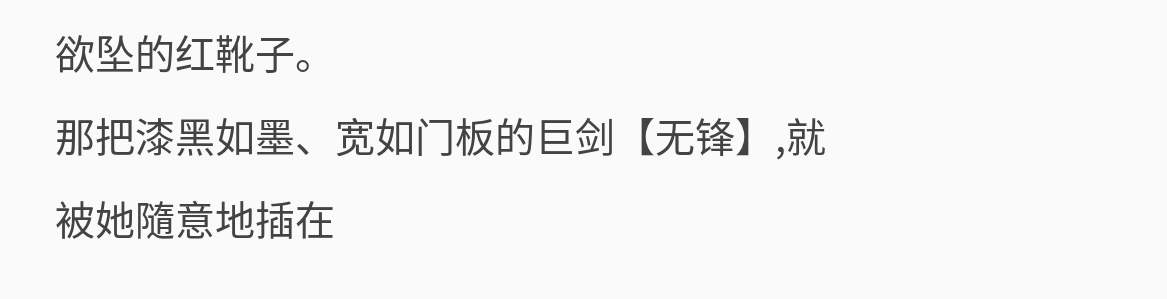欲坠的红靴子。
那把漆黑如墨、宽如门板的巨剑【无锋】,就被她隨意地插在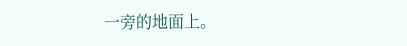一旁的地面上。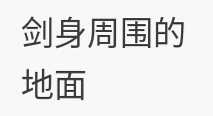剑身周围的地面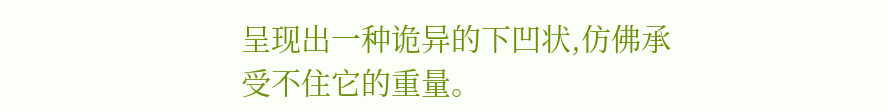呈现出一种诡异的下凹状,仿佛承受不住它的重量。